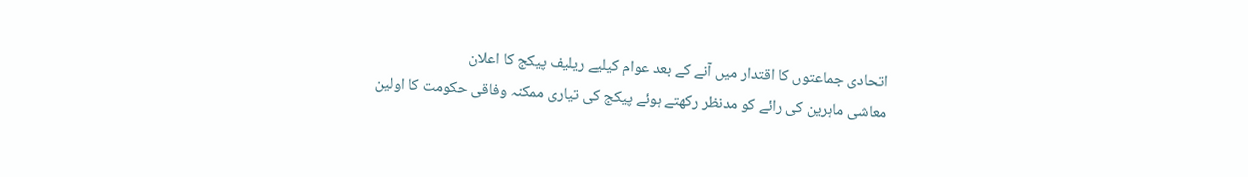اتحادی جماعتوں کا اقتدار میں آنے کے بعد عوام کیلیے ریلیف پیکج کا اعلان
معاشی ماہرین کی رائے کو مدنظر رکھتے ہوئے پیکج کی تیاری ممکنہ وفاقی حکومت کا اولین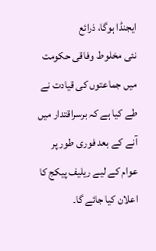ایجنڈا ہوگا، ذرائع
نئی مخلوط وفاقی حکومت میں جماعتوں کی قیادت نے طے کیا ہے کہ برسراقتدار میں آنے کے بعد فوری طور پر عوام کے لیے ریلیف پیکج کا اعلان کیا جائے گا۔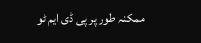ممکنہ طور پر پی ڈی ایم ٹو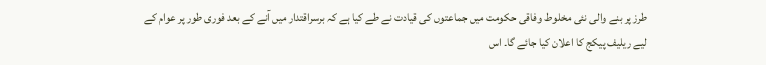طرز پر بنے والی نئی مخلوط وفاقی حکومت میں جماعتوں کی قیادت نے طے کیا ہے کہ برسراقتدار میں آنے کے بعد فوری طور پر عوام کے لیے ریلیف پیکج کا اعلان کیا جائے گا۔ اس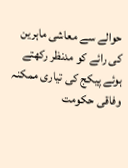حوالے سے معاشی ماہرین کی رائے کو مدنظر رکھتے ہوئے پیکج کی تیاری ممکنہ وفاقی حکومت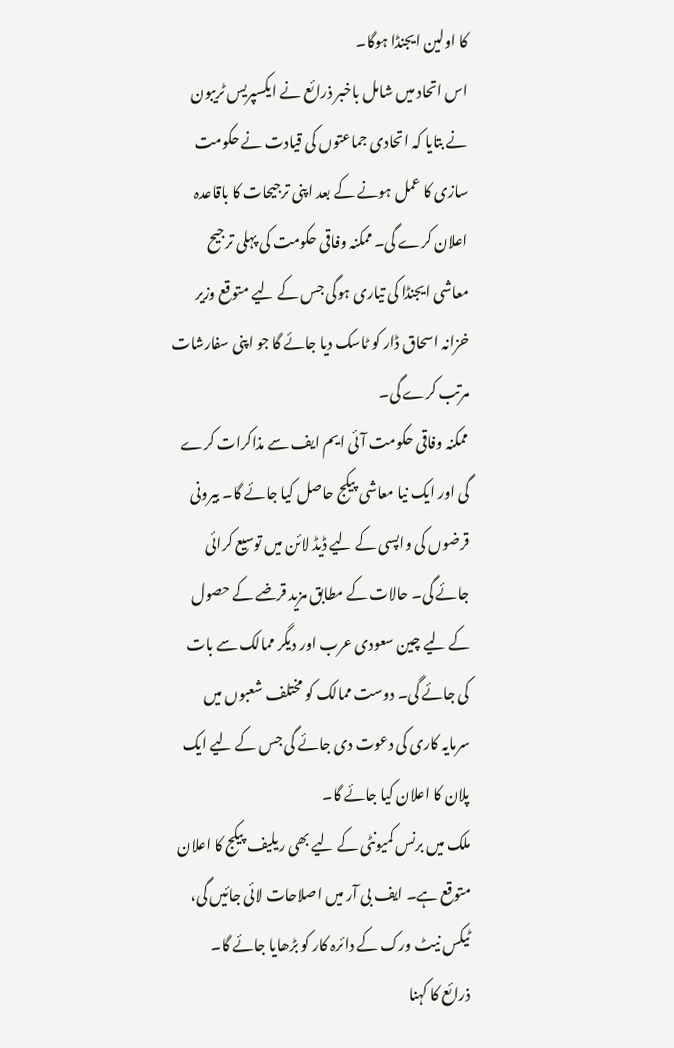کا اولین ایجنڈا ہوگا۔
اس اتحاد میں شامل باخبر ذرائع نے ایکسپریس ٹریبون نے بتایا کہ اتحادی جماعتوں کی قیادت نے حکومت سازی کا عمل ہونے کے بعد اپنی ترجیحات کا باقاعدہ اعلان کرے گی۔ ممکنہ وفاقی حکومت کی پہلی ترجیح معاشی ایجنڈا کی تیاری ہوگی جس کے لیے متوقع وزیر خزانہ اسحاق ڈار کو ٹاسک دیا جائے گا جو اپنی سفارشات مرتب کرے گی۔
ممکنہ وفاقی حکومت آئی ایم ایف سے مذاکرات کرے گی اور ایک نیا معاشی پیکج حاصل کیا جائے گا۔ بیرونی قرضوں کی واپسی کے لیے ڈیڈ لائن میں توسیع کرائی جائے گی۔ حالات کے مطابق مزید قرضے کے حصول کے لیے چین سعودی عرب اور دیگر ممالک سے بات کی جائے گی۔ دوست ممالک کو مختلف شعبوں میں سرمایہ کاری کی دعوت دی جائے گی جس کے لیے ایک پلان کا اعلان کیا جائے گا۔
ملک میں برنس کمیونٹی کے لیے بھی ریلیف پیکج کا اعلان متوقع ہے۔ ایف بی آر میں اصلاحات لائی جائیں گی، ٹیکس نیٹ ورک کے دائرہ کار کو بڑھایا جائے گا۔
ذرائع کا کہنا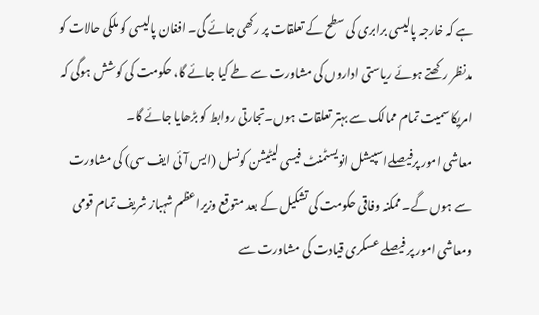ہے کہ خارجہ پالیسی برابری کی سطح کے تعلقات پر رکھی جائے گی۔ افغان پالیسی کو ملکی حالات کو مدنظر رکھتے ہوئے ریاستی اداروں کی مشاورت سے طے کیا جائے گا، حکومت کی کوشش ہوگی کہ امریکا سمیت تمام ممالک سے بہتر تعلقات ہوں۔تجارتی روابط کو بڑھایا جائے گا۔
معاشی امور پرفیصلےاسپیشل انویسٹمنٹ فیسی لیٹیشن کونسل (ایس آئی ایف سی) کی مشاورت سے ہوں گے۔ ممکنہ وفاقی حکومت کی تشکیل کے بعد متوقع وزیراعظم شہباز شریف تمام قومی ومعاشی امور پر فیصلے عسکری قیادت کی مشاورت سے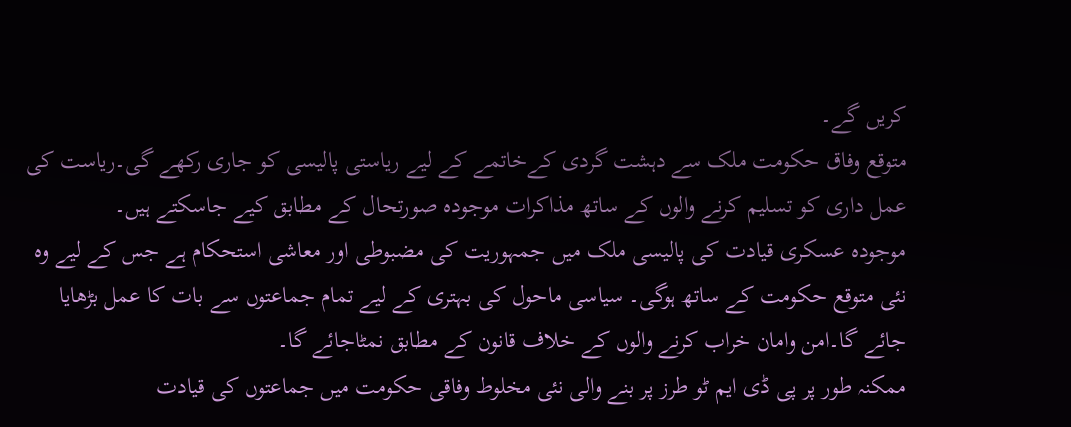کریں گے۔
متوقع وفاق حکومت ملک سے دہشت گردی کےخاتمے کے لیے ریاستی پالیسی کو جاری رکھے گی۔ریاست کی عمل داری کو تسلیم کرنے والوں کے ساتھ مذاکرات موجودہ صورتحال کے مطابق کیے جاسکتے ہیں۔
موجودہ عسکری قیادت کی پالیسی ملک میں جمہوریت کی مضبوطی اور معاشی استحکام ہے جس کے لیے وہ نئی متوقع حکومت کے ساتھ ہوگی۔ سیاسی ماحول کی بہتری کے لیے تمام جماعتوں سے بات کا عمل بڑھایا جائے گا۔امن وامان خراب کرنے والوں کے خلاف قانون کے مطابق نمٹاجائے گا۔
ممکنہ طور پر پی ڈی ایم ٹو طرز پر بنے والی نئی مخلوط وفاقی حکومت میں جماعتوں کی قیادت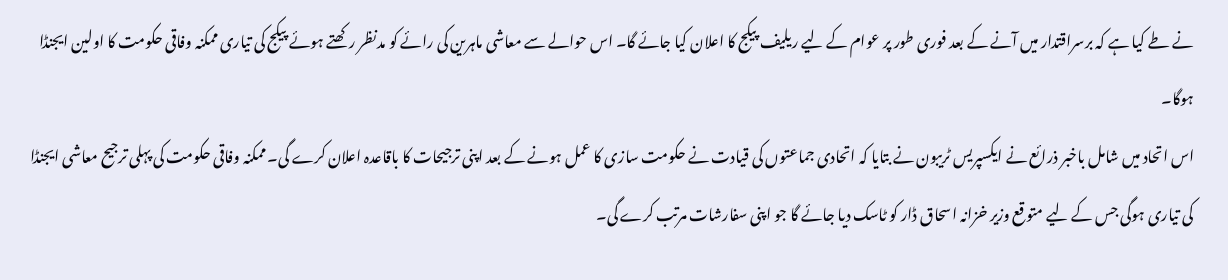نے طے کیا ہے کہ برسراقتدار میں آنے کے بعد فوری طور پر عوام کے لیے ریلیف پیکج کا اعلان کیا جائے گا۔ اس حوالے سے معاشی ماہرین کی رائے کو مدنظر رکھتے ہوئے پیکج کی تیاری ممکنہ وفاقی حکومت کا اولین ایجنڈا ہوگا۔
اس اتحاد میں شامل باخبر ذرائع نے ایکسپریس ٹریبون نے بتایا کہ اتحادی جماعتوں کی قیادت نے حکومت سازی کا عمل ہونے کے بعد اپنی ترجیحات کا باقاعدہ اعلان کرے گی۔ ممکنہ وفاقی حکومت کی پہلی ترجیح معاشی ایجنڈا کی تیاری ہوگی جس کے لیے متوقع وزیر خزانہ اسحاق ڈار کو ٹاسک دیا جائے گا جو اپنی سفارشات مرتب کرے گی۔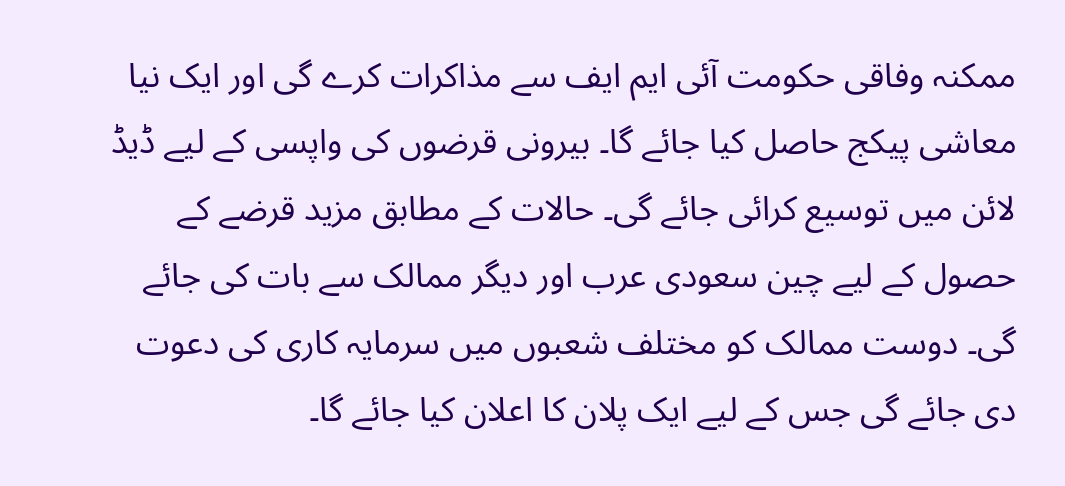ممکنہ وفاقی حکومت آئی ایم ایف سے مذاکرات کرے گی اور ایک نیا معاشی پیکج حاصل کیا جائے گا۔ بیرونی قرضوں کی واپسی کے لیے ڈیڈ لائن میں توسیع کرائی جائے گی۔ حالات کے مطابق مزید قرضے کے حصول کے لیے چین سعودی عرب اور دیگر ممالک سے بات کی جائے گی۔ دوست ممالک کو مختلف شعبوں میں سرمایہ کاری کی دعوت دی جائے گی جس کے لیے ایک پلان کا اعلان کیا جائے گا۔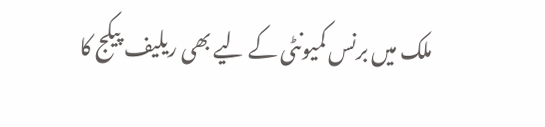ملک میں برنس کمیونٹی کے لیے بھی ریلیف پیکج کا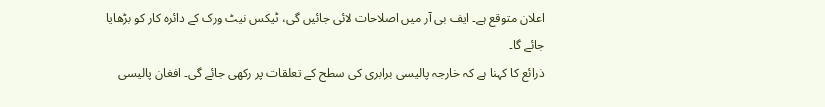اعلان متوقع ہے۔ ایف بی آر میں اصلاحات لائی جائیں گی، ٹیکس نیٹ ورک کے دائرہ کار کو بڑھایا جائے گا۔
ذرائع کا کہنا ہے کہ خارجہ پالیسی برابری کی سطح کے تعلقات پر رکھی جائے گی۔ افغان پالیسی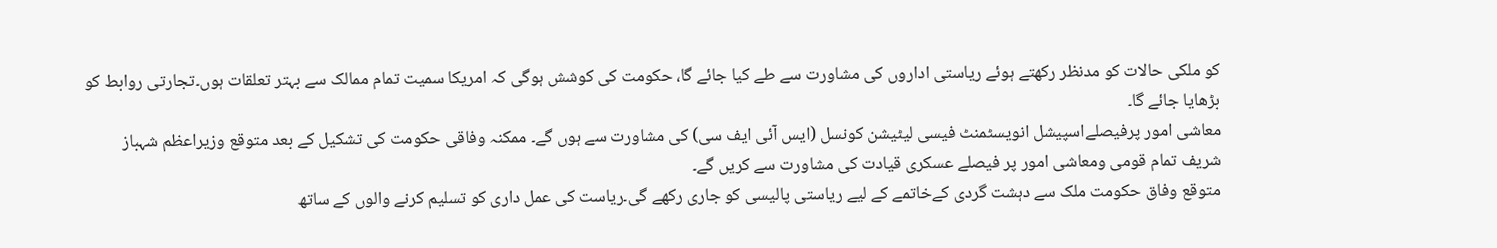کو ملکی حالات کو مدنظر رکھتے ہوئے ریاستی اداروں کی مشاورت سے طے کیا جائے گا، حکومت کی کوشش ہوگی کہ امریکا سمیت تمام ممالک سے بہتر تعلقات ہوں۔تجارتی روابط کو بڑھایا جائے گا۔
معاشی امور پرفیصلےاسپیشل انویسٹمنٹ فیسی لیٹیشن کونسل (ایس آئی ایف سی) کی مشاورت سے ہوں گے۔ ممکنہ وفاقی حکومت کی تشکیل کے بعد متوقع وزیراعظم شہباز شریف تمام قومی ومعاشی امور پر فیصلے عسکری قیادت کی مشاورت سے کریں گے۔
متوقع وفاق حکومت ملک سے دہشت گردی کےخاتمے کے لیے ریاستی پالیسی کو جاری رکھے گی۔ریاست کی عمل داری کو تسلیم کرنے والوں کے ساتھ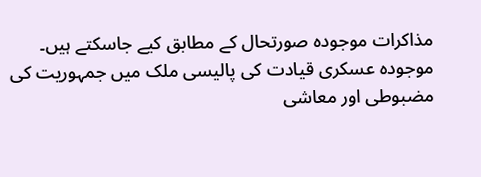مذاکرات موجودہ صورتحال کے مطابق کیے جاسکتے ہیں۔
موجودہ عسکری قیادت کی پالیسی ملک میں جمہوریت کی مضبوطی اور معاشی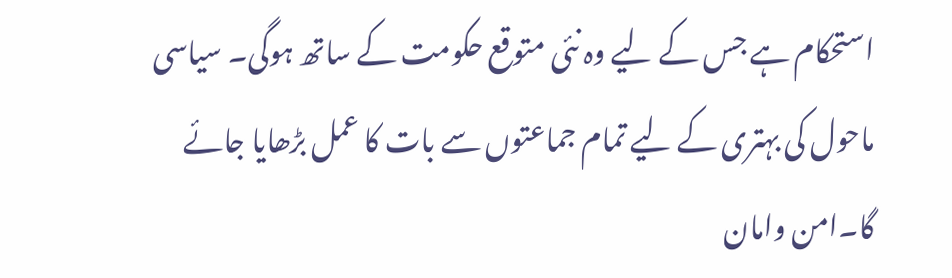استحکام ہے جس کے لیے وہ نئی متوقع حکومت کے ساتھ ہوگی۔ سیاسی ماحول کی بہتری کے لیے تمام جماعتوں سے بات کا عمل بڑھایا جائے گا۔امن وامان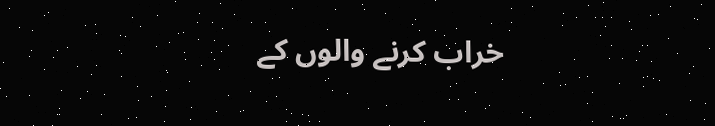خراب کرنے والوں کے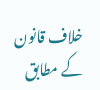خلاف قانون کے مطابق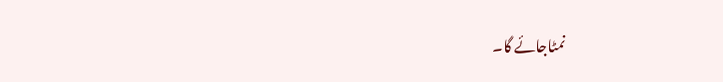نمٹاجائے گا۔